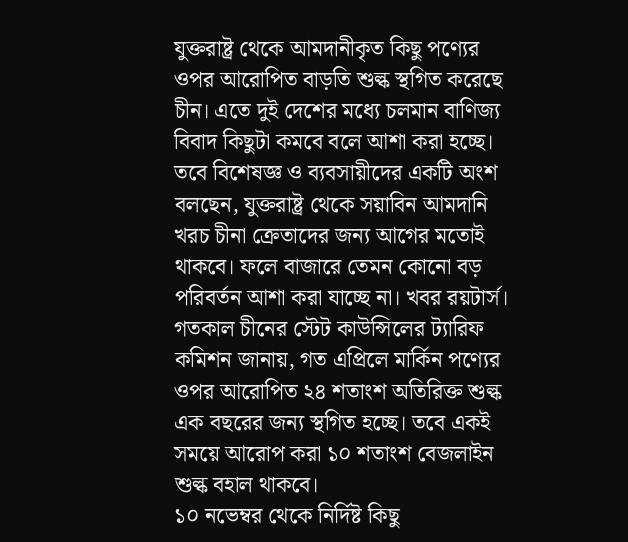যুক্তরাষ্ট্র থেকে আমদানীকৃত কিছু পণ্যের ওপর আরোপিত বাড়তি শুল্ক স্থগিত করেছে চীন। এতে দুই দেশের মধ্যে চলমান বাণিজ্য বিবাদ কিছুটা কমবে বলে আশা করা হচ্ছে। তবে বিশেষজ্ঞ ও ব্যবসায়ীদের একটি অংশ বলছেন, যুক্তরাষ্ট্র থেকে সয়াবিন আমদানি খরচ চীনা ক্রেতাদের জন্য আগের মতোই থাকবে। ফলে বাজারে তেমন কোনো বড় পরিবর্তন আশা করা যাচ্ছে না। খবর রয়টার্স।
গতকাল চীনের স্টেট কাউন্সিলের ট্যারিফ কমিশন জানায়, গত এপ্রিলে মার্কিন পণ্যের ওপর আরোপিত ২৪ শতাংশ অতিরিক্ত শুল্ক এক বছরের জন্য স্থগিত হচ্ছে। তবে একই সময়ে আরোপ করা ১০ শতাংশ বেজলাইন শুল্ক বহাল থাকবে।
১০ নভেম্বর থেকে নির্দিষ্ট কিছু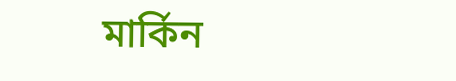মার্কিন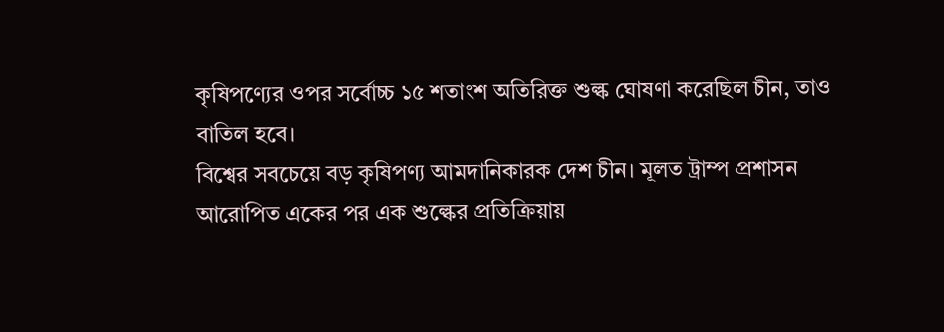কৃষিপণ্যের ওপর সর্বোচ্চ ১৫ শতাংশ অতিরিক্ত শুল্ক ঘোষণা করেছিল চীন, তাও বাতিল হবে।
বিশ্বের সবচেয়ে বড় কৃষিপণ্য আমদানিকারক দেশ চীন। মূলত ট্রাম্প প্রশাসন আরোপিত একের পর এক শুল্কের প্রতিক্রিয়ায়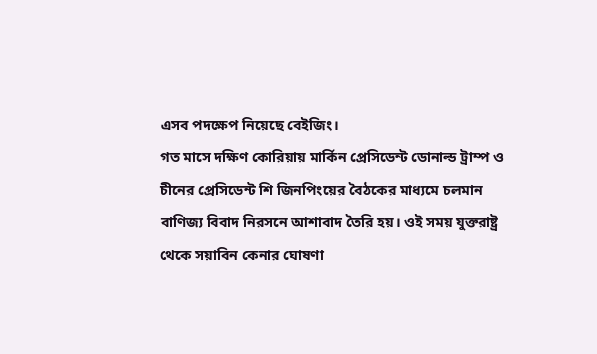এসব পদক্ষেপ নিয়েছে বেইজিং।
গত মাসে দক্ষিণ কোরিয়ায় মার্কিন প্রেসিডেন্ট ডোনাল্ড ট্রাম্প ও চীনের প্রেসিডেন্ট শি জিনপিংয়ের বৈঠকের মাধ্যমে চলমান বাণিজ্য বিবাদ নিরসনে আশাবাদ তৈরি হয়। ওই সময় যুক্তরাষ্ট্র থেকে সয়াবিন কেনার ঘোষণা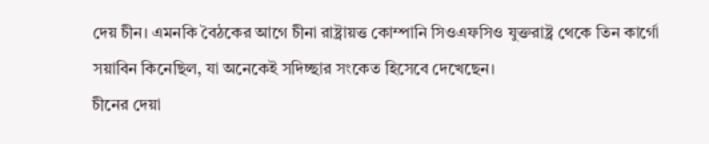দেয় চীন। এমনকি বৈঠকের আগে চীনা রাষ্ট্রায়ত্ত কোম্পানি সিওএফসিও যুক্তরাষ্ট্র থেকে তিন কার্গো সয়াবিন কিনেছিল, যা অনেকেই সদিচ্ছার সংকেত হিসেবে দেখেছেন।
চীনের দেয়া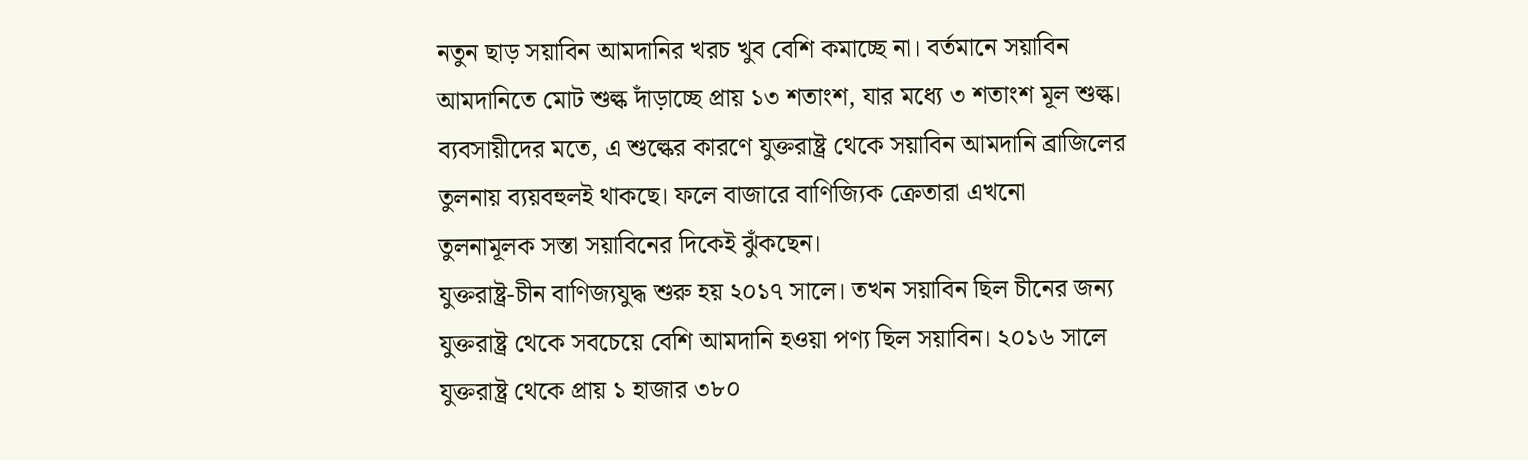নতুন ছাড় সয়াবিন আমদানির খরচ খুব বেশি কমাচ্ছে না। বর্তমানে সয়াবিন আমদানিতে মোট শুল্ক দাঁড়াচ্ছে প্রায় ১৩ শতাংশ, যার মধ্যে ৩ শতাংশ মূল শুল্ক। ব্যবসায়ীদের মতে, এ শুল্কের কারণে যুক্তরাষ্ট্র থেকে সয়াবিন আমদানি ব্রাজিলের তুলনায় ব্যয়বহুলই থাকছে। ফলে বাজারে বাণিজ্যিক ক্রেতারা এখনো তুলনামূলক সস্তা সয়াবিনের দিকেই ঝুঁকছেন।
যুক্তরাষ্ট্র-চীন বাণিজ্যযুদ্ধ শুরু হয় ২০১৭ সালে। তখন সয়াবিন ছিল চীনের জন্য যুক্তরাষ্ট্র থেকে সবচেয়ে বেশি আমদানি হওয়া পণ্য ছিল সয়াবিন। ২০১৬ সালে যুক্তরাষ্ট্র থেকে প্রায় ১ হাজার ৩৮০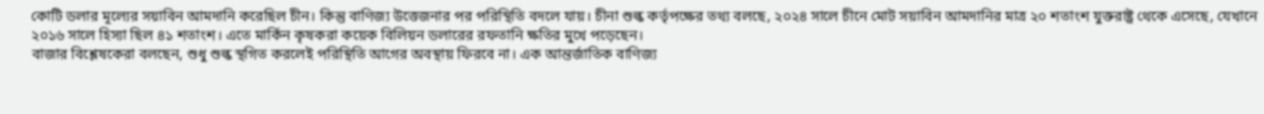কোটি ডলার মূল্যের সয়াবিন আমদানি করেছিল চীন। কিন্তু বাণিজ্য উত্তেজনার পর পরিস্থিতি বদলে যায়। চীনা শুল্ক কর্তৃপক্ষের তথ্য বলছে, ২০২৪ সালে চীনে মোট সয়াবিন আমদানির মাত্র ২০ শতাংশ যুক্তরাষ্ট্র থেকে এসেছে, যেখানে ২০১৬ সালে হিস্যা ছিল ৪১ শতাংশ। এতে মার্কিন কৃষকরা কয়েক বিলিয়ন ডলারের রফতানি ক্ষতির মুখে পড়েছেন।
বাজার বিশ্লেষকেরা বলছেন, শুধু শুল্ক স্থগিত করলেই পরিস্থিতি আগের অবস্থায় ফিরবে না। এক আন্তর্জাতিক বাণিজ্য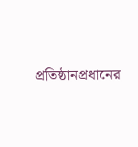প্রতিষ্ঠানপ্রধানের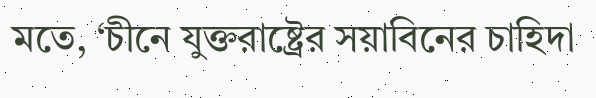মতে, ‘চীনে যুক্তরাষ্ট্রের সয়াবিনের চাহিদা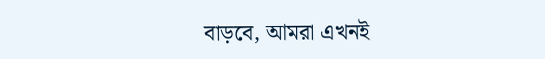বাড়বে, আমরা এখনই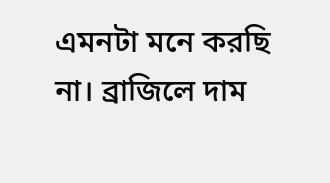এমনটা মনে করছি না। ব্রাজিলে দাম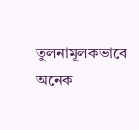তুলনামূলকভাবে অনেক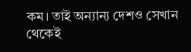কম। তাই অন্যান্য দেশও সেখান থেকেই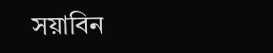সয়াবিন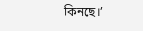কিনছে।’